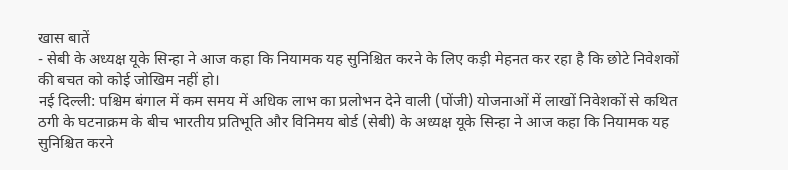खास बातें
- सेबी के अध्यक्ष यूके सिन्हा ने आज कहा कि नियामक यह सुनिश्चित करने के लिए कड़ी मेहनत कर रहा है कि छोटे निवेशकों की बचत को कोई जोखिम नहीं हो।
नई दिल्ली: पश्चिम बंगाल में कम समय में अधिक लाभ का प्रलोभन देने वाली (पोंजी) योजनाओं में लाखों निवेशकों से कथित ठगी के घटनाक्रम के बीच भारतीय प्रतिभूति और विनिमय बोर्ड (सेबी) के अध्यक्ष यूके सिन्हा ने आज कहा कि नियामक यह सुनिश्चित करने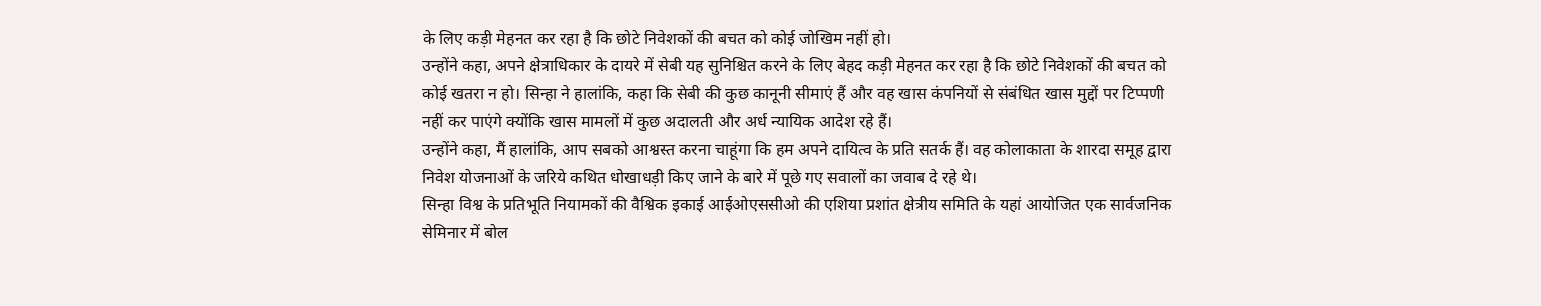के लिए कड़ी मेहनत कर रहा है कि छोटे निवेशकों की बचत को कोई जोखिम नहीं हो।
उन्होंने कहा, अपने क्षेत्राधिकार के दायरे में सेबी यह सुनिश्चित करने के लिए बेहद कड़ी मेहनत कर रहा है कि छोटे निवेशकों की बचत को कोई खतरा न हो। सिन्हा ने हालांकि, कहा कि सेबी की कुछ कानूनी सीमाएं हैं और वह खास कंपनियों से संबंधित खास मुद्दों पर टिप्पणी नहीं कर पाएंगे क्योंकि खास मामलों में कुछ अदालती और अर्ध न्यायिक आदेश रहे हैं।
उन्होंने कहा, मैं हालांकि, आप सबको आश्वस्त करना चाहूंगा कि हम अपने दायित्व के प्रति सतर्क हैं। वह कोलाकाता के शारदा समूह द्वारा निवेश योजनाओं के जरिये कथित धोखाधड़ी किए जाने के बारे में पूछे गए सवालों का जवाब दे रहे थे।
सिन्हा विश्व के प्रतिभूति नियामकों की वैश्विक इकाई आईओएससीओ की एशिया प्रशांत क्षेत्रीय समिति के यहां आयोजित एक सार्वजनिक सेमिनार में बोल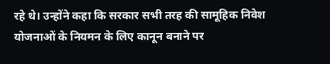रहे थे। उन्होंने कहा कि सरकार सभी तरह की सामूहिक निवेश योजनाओं के नियमन के लिए कानून बनाने पर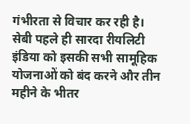गंभीरता से विचार कर रही है।
सेबी पहले ही सारदा रीयलिटी इंडिया को इसकी सभी सामूहिक योजनाओं को बंद करने और तीन महीने के भीतर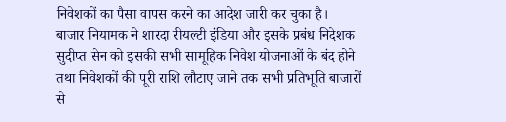निवेशकों का पैसा वापस करने का आदेश जारी कर चुका है।
बाजार नियामक ने शारदा रीयल्टी इंडिया और इसके प्रबंध निदेशक सुदीप्त सेन को इसकी सभी सामूहिक निवेश योजनाओं के बंद होने तथा निवेशकों की पूरी राशि लौटाए जाने तक सभी प्रतिभूति बाजारों से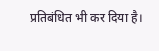प्रतिबंधित भी कर दिया है।